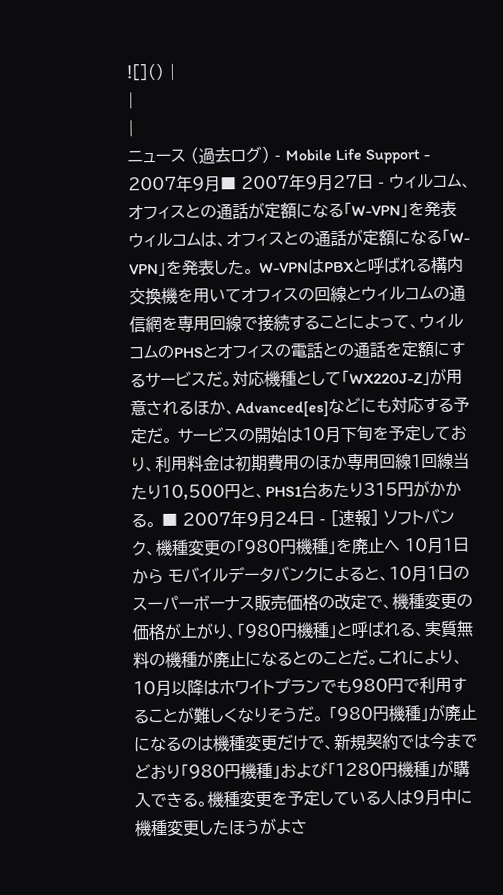![]() |
|
|
ニュース (過去ログ) - Mobile Life Support -
2007年9月■ 2007年9月27日 - ウィルコム、オフィスとの通話が定額になる「W-VPN」を発表 ウィルコムは、オフィスとの通話が定額になる「W-VPN」を発表した。 W-VPNはPBXと呼ばれる構内交換機を用いてオフィスの回線とウィルコムの通信網を専用回線で接続することによって、ウィルコムのPHSとオフィスの電話との通話を定額にするサービスだ。対応機種として「WX220J-Z」が用意されるほか、Advanced[es]などにも対応する予定だ。 サービスの開始は10月下旬を予定しており、利用料金は初期費用のほか専用回線1回線当たり10,500円と、PHS1台あたり315円がかかる。 ■ 2007年9月24日 - [速報] ソフトバンク、機種変更の「980円機種」を廃止へ 10月1日から モバイルデータバンクによると、10月1日のスーパーボーナス販売価格の改定で、機種変更の価格が上がり、「980円機種」と呼ばれる、実質無料の機種が廃止になるとのことだ。これにより、10月以降はホワイトプランでも980円で利用することが難しくなりそうだ。 「980円機種」が廃止になるのは機種変更だけで、新規契約では今までどおり「980円機種」および「1280円機種」が購入できる。機種変更を予定している人は9月中に機種変更したほうがよさ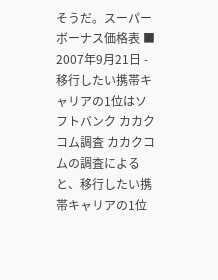そうだ。スーパーボーナス価格表 ■ 2007年9月21日 - 移行したい携帯キャリアの1位はソフトバンク カカクコム調査 カカクコムの調査によると、移行したい携帯キャリアの1位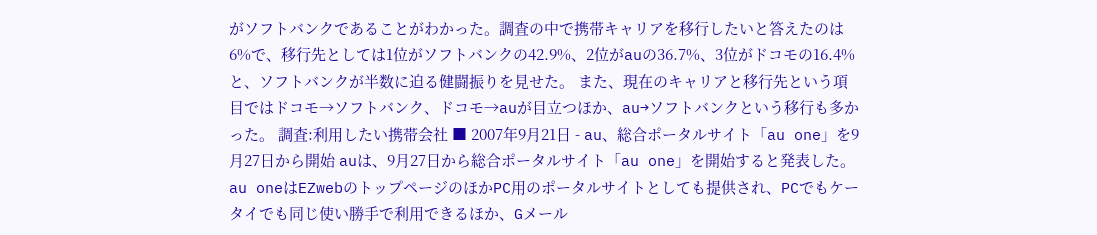がソフトバンクであることがわかった。調査の中で携帯キャリアを移行したいと答えたのは6%で、移行先としては1位がソフトバンクの42.9%、2位がauの36.7%、3位がドコモの16.4%と、ソフトバンクが半数に迫る健闘振りを見せた。 また、現在のキャリアと移行先という項目ではドコモ→ソフトバンク、ドコモ→auが目立つほか、au→ソフトバンクという移行も多かった。 調査:利用したい携帯会社 ■ 2007年9月21日 - au、総合ポータルサイト「au one」を9月27日から開始 auは、9月27日から総合ポータルサイト「au one」を開始すると発表した。au oneはEZwebのトップページのほかPC用のポータルサイトとしても提供され、PCでもケータイでも同じ使い勝手で利用できるほか、Gメール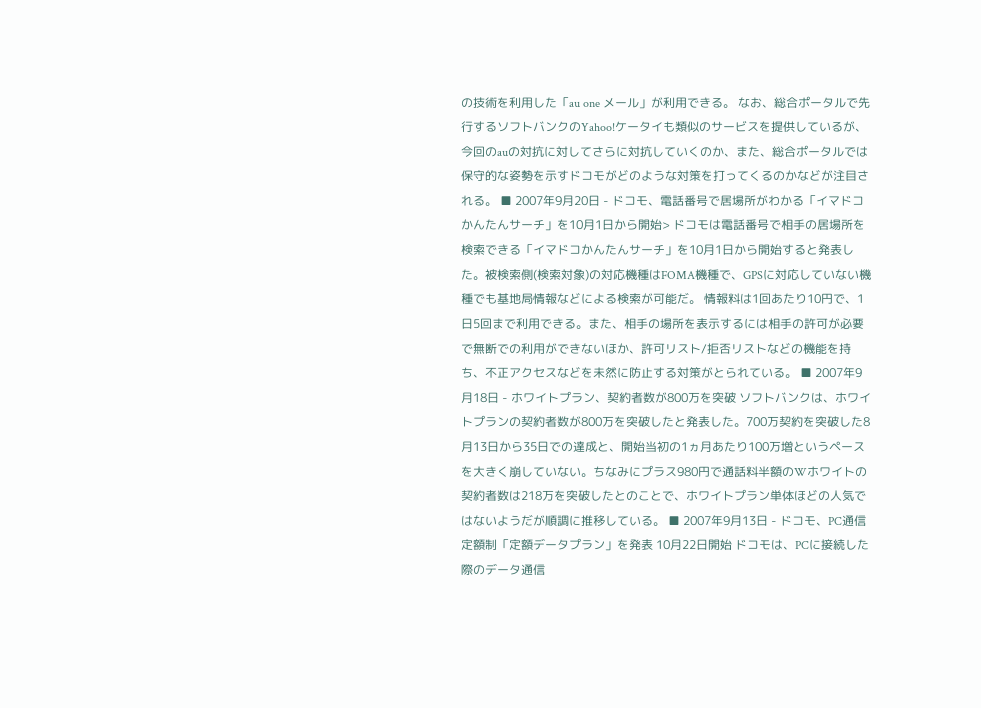の技術を利用した「au one メール」が利用できる。 なお、総合ポータルで先行するソフトバンクのYahoo!ケータイも類似のサービスを提供しているが、今回のauの対抗に対してさらに対抗していくのか、また、総合ポータルでは保守的な姿勢を示すドコモがどのような対策を打ってくるのかなどが注目される。 ■ 2007年9月20日 - ドコモ、電話番号で居場所がわかる「イマドコかんたんサーチ」を10月1日から開始> ドコモは電話番号で相手の居場所を検索できる「イマドコかんたんサーチ」を10月1日から開始すると発表した。被検索側(検索対象)の対応機種はFOMA機種で、GPSに対応していない機種でも基地局情報などによる検索が可能だ。 情報料は1回あたり10円で、1日5回まで利用できる。また、相手の場所を表示するには相手の許可が必要で無断での利用ができないほか、許可リスト/拒否リストなどの機能を持ち、不正アクセスなどを未然に防止する対策がとられている。 ■ 2007年9月18日 - ホワイトプラン、契約者数が800万を突破 ソフトバンクは、ホワイトプランの契約者数が800万を突破したと発表した。700万契約を突破した8月13日から35日での達成と、開始当初の1ヵ月あたり100万増というペースを大きく崩していない。ちなみにプラス980円で通話料半額のWホワイトの契約者数は218万を突破したとのことで、ホワイトプラン単体ほどの人気ではないようだが順調に推移している。 ■ 2007年9月13日 - ドコモ、PC通信定額制「定額データプラン」を発表 10月22日開始 ドコモは、PCに接続した際のデータ通信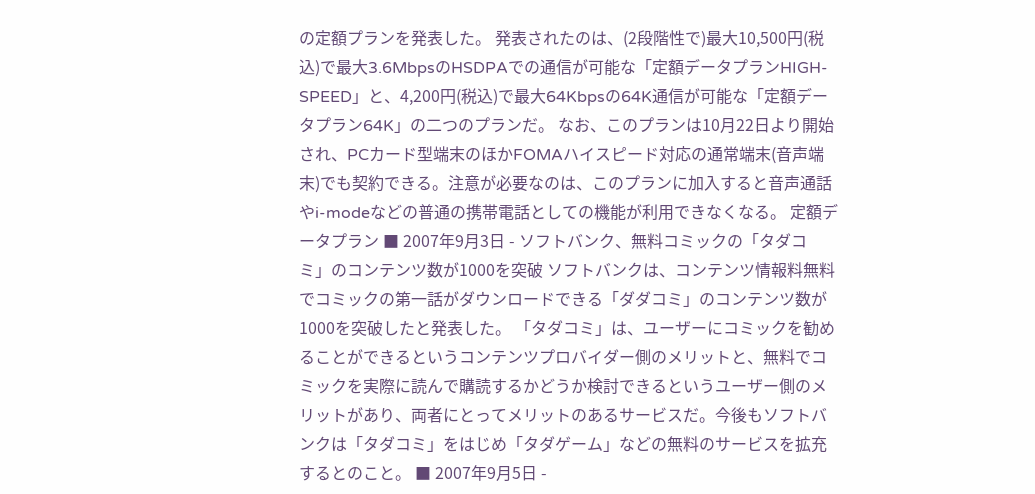の定額プランを発表した。 発表されたのは、(2段階性で)最大10,500円(税込)で最大3.6MbpsのHSDPAでの通信が可能な「定額データプランHIGH-SPEED」と、4,200円(税込)で最大64Kbpsの64K通信が可能な「定額データプラン64K」の二つのプランだ。 なお、このプランは10月22日より開始され、PCカード型端末のほかFOMAハイスピード対応の通常端末(音声端末)でも契約できる。注意が必要なのは、このプランに加入すると音声通話やi-modeなどの普通の携帯電話としての機能が利用できなくなる。 定額データプラン ■ 2007年9月3日 - ソフトバンク、無料コミックの「タダコミ」のコンテンツ数が1000を突破 ソフトバンクは、コンテンツ情報料無料でコミックの第一話がダウンロードできる「ダダコミ」のコンテンツ数が1000を突破したと発表した。 「タダコミ」は、ユーザーにコミックを勧めることができるというコンテンツプロバイダー側のメリットと、無料でコミックを実際に読んで購読するかどうか検討できるというユーザー側のメリットがあり、両者にとってメリットのあるサービスだ。今後もソフトバンクは「タダコミ」をはじめ「タダゲーム」などの無料のサービスを拡充するとのこと。 ■ 2007年9月5日 -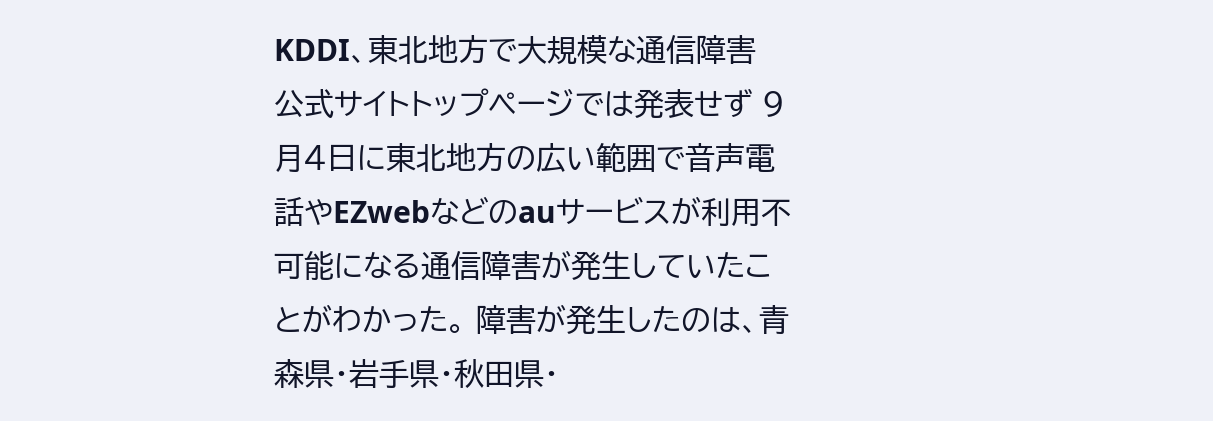KDDI、東北地方で大規模な通信障害 公式サイトトップページでは発表せず 9月4日に東北地方の広い範囲で音声電話やEZwebなどのauサービスが利用不可能になる通信障害が発生していたことがわかった。 障害が発生したのは、青森県・岩手県・秋田県・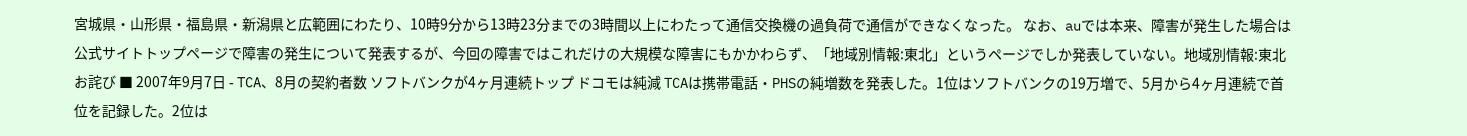宮城県・山形県・福島県・新潟県と広範囲にわたり、10時9分から13時23分までの3時間以上にわたって通信交換機の過負荷で通信ができなくなった。 なお、auでは本来、障害が発生した場合は公式サイトトップページで障害の発生について発表するが、今回の障害ではこれだけの大規模な障害にもかかわらず、「地域別情報:東北」というページでしか発表していない。地域別情報:東北 お詫び ■ 2007年9月7日 - TCA、8月の契約者数 ソフトバンクが4ヶ月連続トップ ドコモは純減 TCAは携帯電話・PHSの純増数を発表した。1位はソフトバンクの19万増で、5月から4ヶ月連続で首位を記録した。2位は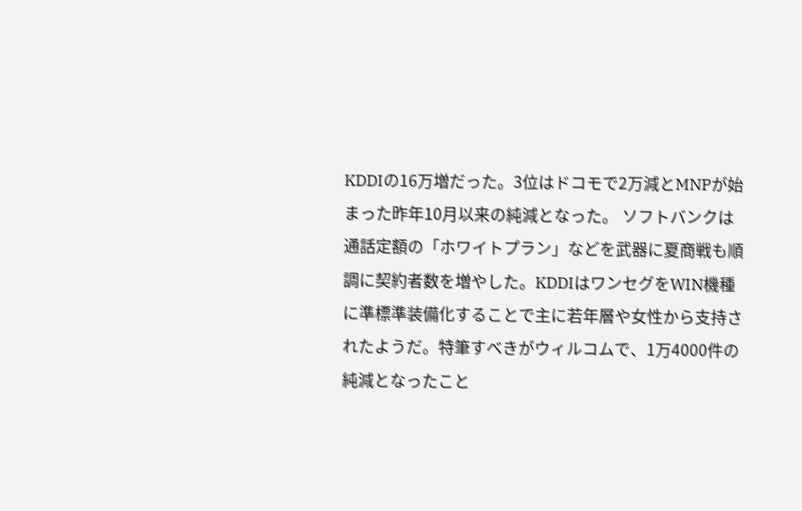KDDIの16万増だった。3位はドコモで2万減とMNPが始まった昨年10月以来の純減となった。 ソフトバンクは通話定額の「ホワイトプラン」などを武器に夏商戦も順調に契約者数を増やした。KDDIはワンセグをWIN機種に準標準装備化することで主に若年層や女性から支持されたようだ。特筆すべきがウィルコムで、1万4000件の純減となったこと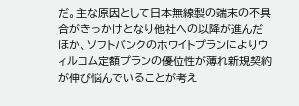だ。主な原因として日本無線製の端末の不具合がきっかけとなり他社への以降が進んだほか、ソフトバンクのホワイトプランによりウィルコム定額プランの優位性が薄れ新規契約が伸び悩んでいることが考え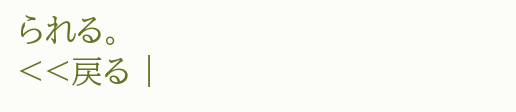られる。
<<戻る |